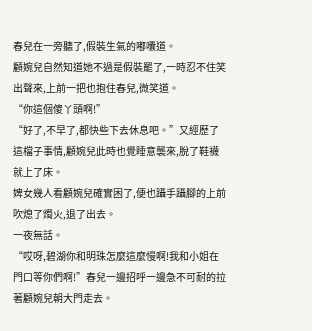春兒在一旁聽了,假裝生氣的嘟囔道。
顧婉兒自然知道她不過是假裝罷了,一時忍不住笑出聲來,上前一把也抱住春兒,微笑道。
“你這個傻丫頭啊!”
“好了,不早了,都快些下去休息吧。”又經歷了這檔子事情,顧婉兒此時也覺睡意襲來,脫了鞋襪就上了床。
婢女幾人看顧婉兒確實困了,便也躡手躡腳的上前吹熄了燭火,退了出去。
一夜無話。
“哎呀,碧湖你和明珠怎麼這麼慢啊!我和小姐在門口等你們啊!”春兒一邊招呼一邊急不可耐的拉著顧婉兒朝大門走去。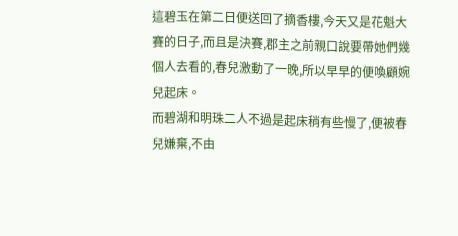這碧玉在第二日便送回了摘香樓,今天又是花魁大賽的日子,而且是決賽,郡主之前親口說要帶她們幾個人去看的,春兒激動了一晚,所以早早的便喚顧婉兒起床。
而碧湖和明珠二人不過是起床稍有些慢了,便被春兒嫌棄,不由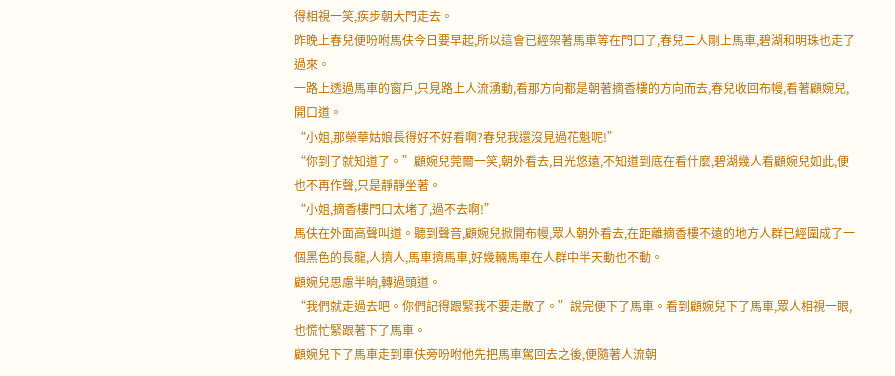得相視一笑,疾步朝大門走去。
昨晚上春兒便吩咐馬伕今日要早起,所以這會已經架著馬車等在門口了,春兒二人剛上馬車,碧湖和明珠也走了過來。
一路上透過馬車的窗戶,只見路上人流湧動,看那方向都是朝著摘香樓的方向而去,春兒收回布幔,看著顧婉兒,開口道。
“小姐,那榮華姑娘長得好不好看啊?春兒我還沒見過花魁呢!”
“你到了就知道了。”顧婉兒莞爾一笑,朝外看去,目光悠遠,不知道到底在看什麼,碧湖幾人看顧婉兒如此,便也不再作聲,只是靜靜坐著。
“小姐,摘香樓門口太堵了,過不去啊!”
馬伕在外面高聲叫道。聽到聲音,顧婉兒掀開布幔,眾人朝外看去,在距離摘香樓不遠的地方人群已經圍成了一個黑色的長龍,人擠人,馬車擠馬車,好幾輛馬車在人群中半天動也不動。
顧婉兒思慮半晌,轉過頭道。
“我們就走過去吧。你們記得跟緊我不要走散了。”說完便下了馬車。看到顧婉兒下了馬車,眾人相視一眼,也慌忙緊跟著下了馬車。
顧婉兒下了馬車走到車伕旁吩咐他先把馬車駕回去之後,便隨著人流朝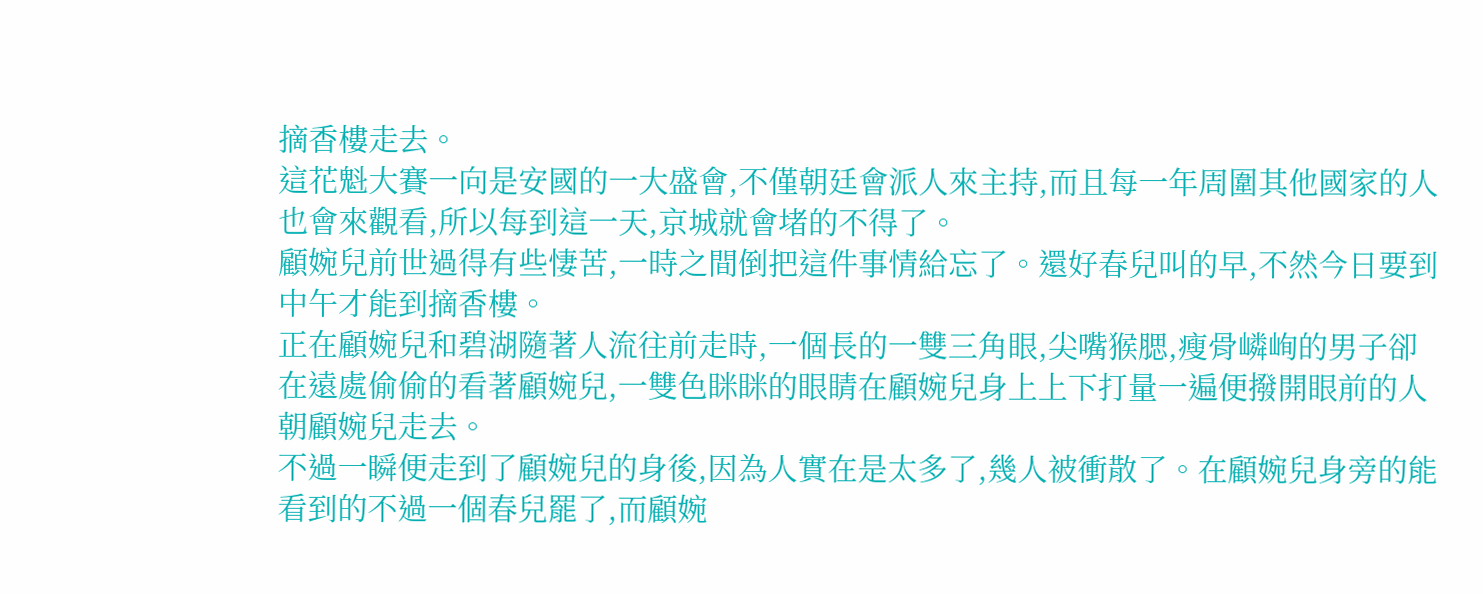摘香樓走去。
這花魁大賽一向是安國的一大盛會,不僅朝廷會派人來主持,而且每一年周圍其他國家的人也會來觀看,所以每到這一天,京城就會堵的不得了。
顧婉兒前世過得有些悽苦,一時之間倒把這件事情給忘了。還好春兒叫的早,不然今日要到中午才能到摘香樓。
正在顧婉兒和碧湖隨著人流往前走時,一個長的一雙三角眼,尖嘴猴腮,瘦骨嶙峋的男子卻在遠處偷偷的看著顧婉兒,一雙色眯眯的眼睛在顧婉兒身上上下打量一遍便撥開眼前的人朝顧婉兒走去。
不過一瞬便走到了顧婉兒的身後,因為人實在是太多了,幾人被衝散了。在顧婉兒身旁的能看到的不過一個春兒罷了,而顧婉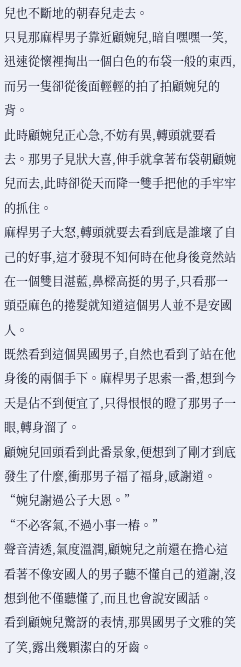兒也不斷地的朝春兒走去。
只見那麻桿男子靠近顧婉兒,暗自嘿嘿一笑,迅速從懷裡掏出一個白色的布袋一般的東西,而另一隻卻從後面輕輕的拍了拍顧婉兒的背。
此時顧婉兒正心急,不妨有異,轉頭就要看去。那男子見狀大喜,伸手就拿著布袋朝顧婉兒而去,此時卻從天而降一雙手把他的手牢牢的抓住。
麻桿男子大怒,轉頭就要去看到底是誰壞了自己的好事,這才發現不知何時在他身後竟然站在一個雙目湛藍,鼻樑高挺的男子,只看那一頭亞麻色的捲髮就知道這個男人並不是安國人。
既然看到這個異國男子,自然也看到了站在他身後的兩個手下。麻桿男子思索一番,想到今天是佔不到便宜了,只得恨恨的瞪了那男子一眼,轉身溜了。
顧婉兒回頭看到此番景象,便想到了剛才到底發生了什麼,衝那男子福了福身,感謝道。
“婉兒謝過公子大恩。”
“不必客氣,不過小事一樁。”
聲音清透,氣度溫潤,顧婉兒之前還在擔心這看著不像安國人的男子聽不懂自己的道謝,沒想到他不僅聽懂了,而且也會說安國話。
看到顧婉兒驚訝的表情,那異國男子文雅的笑了笑,露出幾顆潔白的牙齒。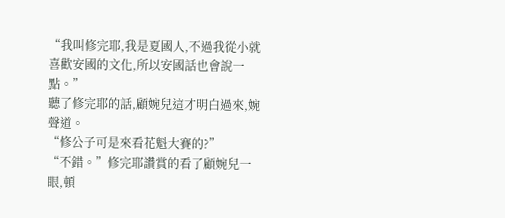“我叫修完耶,我是夏國人,不過我從小就喜歡安國的文化,所以安國話也會說一點。”
聽了修完耶的話,顧婉兒這才明白過來,婉聲道。
“修公子可是來看花魁大賽的?”
“不錯。”修完耶讚賞的看了顧婉兒一眼,頓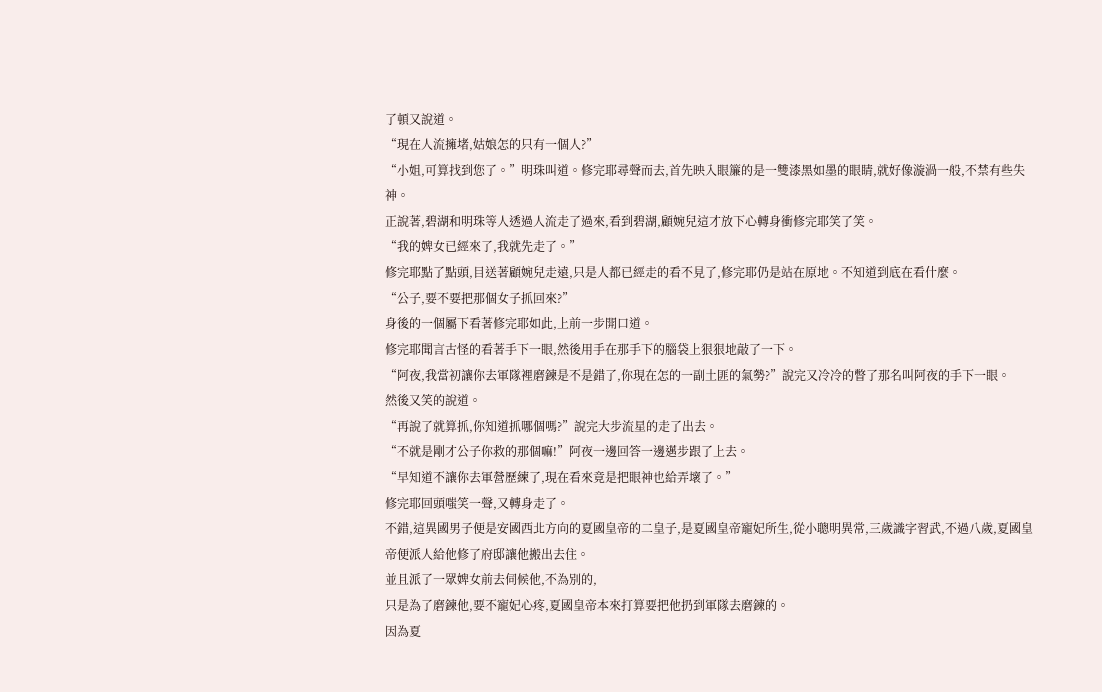了頓又說道。
“現在人流擁堵,姑娘怎的只有一個人?”
“小姐,可算找到您了。”明珠叫道。修完耶尋聲而去,首先映入眼簾的是一雙漆黑如墨的眼睛,就好像漩渦一般,不禁有些失神。
正說著,碧湖和明珠等人透過人流走了過來,看到碧湖,顧婉兒這才放下心轉身衝修完耶笑了笑。
“我的婢女已經來了,我就先走了。”
修完耶點了點頭,目送著顧婉兒走遠,只是人都已經走的看不見了,修完耶仍是站在原地。不知道到底在看什麼。
“公子,要不要把那個女子抓回來?”
身後的一個屬下看著修完耶如此,上前一步開口道。
修完耶聞言古怪的看著手下一眼,然後用手在那手下的腦袋上狠狠地敲了一下。
“阿夜,我當初讓你去軍隊裡磨鍊是不是錯了,你現在怎的一副土匪的氣勢?”說完又冷冷的瞥了那名叫阿夜的手下一眼。
然後又笑的說道。
“再說了就算抓,你知道抓哪個嗎?”說完大步流星的走了出去。
“不就是剛才公子你救的那個嘛!”阿夜一邊回答一邊邁步跟了上去。
“早知道不讓你去軍營歷練了,現在看來竟是把眼神也給弄壞了。”
修完耶回頭嗤笑一聲,又轉身走了。
不錯,這異國男子便是安國西北方向的夏國皇帝的二皇子,是夏國皇帝寵妃所生,從小聰明異常,三歲識字習武,不過八歲,夏國皇帝便派人給他修了府邸讓他搬出去住。
並且派了一眾婢女前去伺候他,不為別的,
只是為了磨鍊他,要不寵妃心疼,夏國皇帝本來打算要把他扔到軍隊去磨鍊的。
因為夏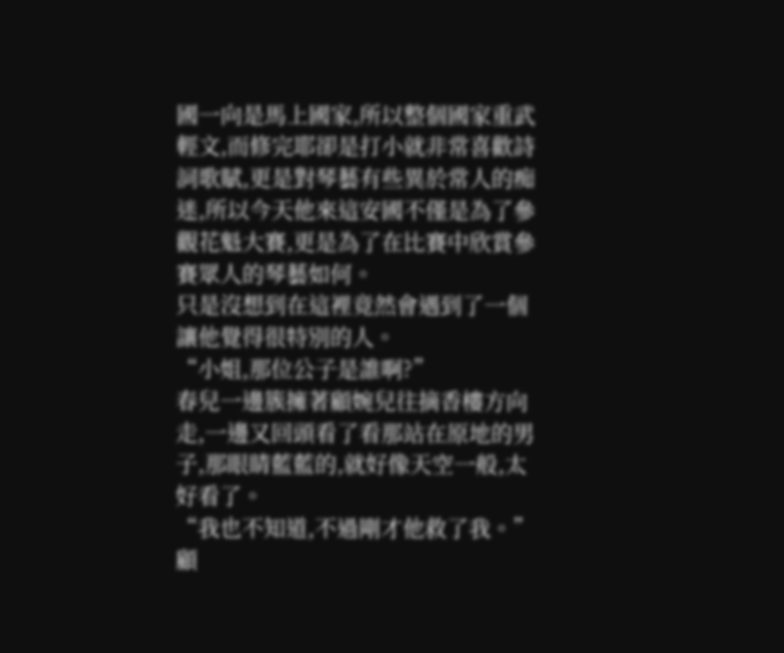國一向是馬上國家,所以整個國家重武輕文,而修完耶卻是打小就非常喜歡詩詞歌賦,更是對琴藝有些異於常人的痴迷,所以今天他來這安國不僅是為了參觀花魁大賽,更是為了在比賽中欣賞參賽眾人的琴藝如何。
只是沒想到在這裡竟然會遇到了一個讓他覺得很特別的人。
“小姐,那位公子是誰啊?”
春兒一邊簇擁著顧婉兒往摘香樓方向走,一邊又回頭看了看那站在原地的男子,那眼睛藍藍的,就好像天空一般,太好看了。
“我也不知道,不過剛才他救了我。”顧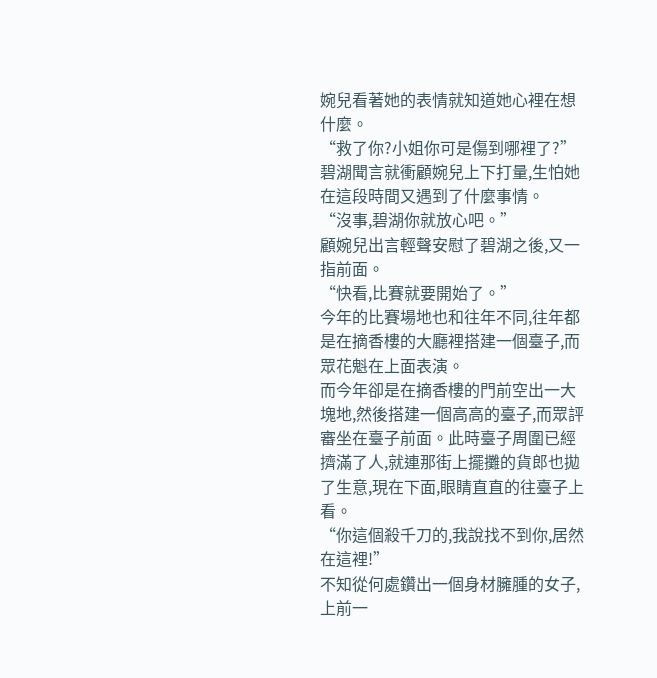婉兒看著她的表情就知道她心裡在想什麼。
“救了你?小姐你可是傷到哪裡了?”碧湖聞言就衝顧婉兒上下打量,生怕她在這段時間又遇到了什麼事情。
“沒事,碧湖你就放心吧。”
顧婉兒出言輕聲安慰了碧湖之後,又一指前面。
“快看,比賽就要開始了。”
今年的比賽場地也和往年不同,往年都是在摘香樓的大廳裡搭建一個臺子,而眾花魁在上面表演。
而今年卻是在摘香樓的門前空出一大塊地,然後搭建一個高高的臺子,而眾評審坐在臺子前面。此時臺子周圍已經擠滿了人,就連那街上擺攤的貨郎也拋了生意,現在下面,眼睛直直的往臺子上看。
“你這個殺千刀的,我說找不到你,居然在這裡!”
不知從何處鑽出一個身材臃腫的女子,上前一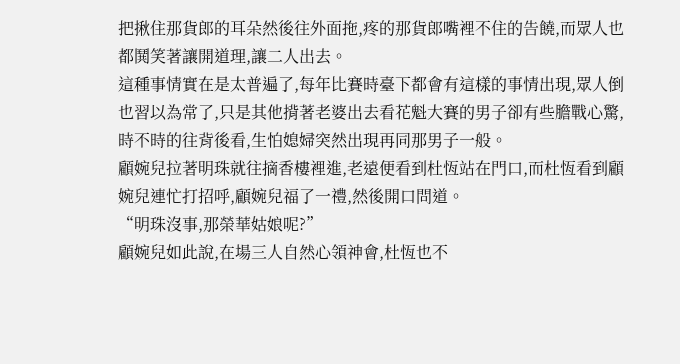把揪住那貨郎的耳朵然後往外面拖,疼的那貨郎嘴裡不住的告饒,而眾人也都鬨笑著讓開道理,讓二人出去。
這種事情實在是太普遍了,每年比賽時臺下都會有這樣的事情出現,眾人倒也習以為常了,只是其他揹著老婆出去看花魁大賽的男子卻有些膽戰心驚,時不時的往背後看,生怕媳婦突然出現再同那男子一般。
顧婉兒拉著明珠就往摘香樓裡進,老遠便看到杜恆站在門口,而杜恆看到顧婉兒連忙打招呼,顧婉兒福了一禮,然後開口問道。
“明珠沒事,那榮華姑娘呢?”
顧婉兒如此說,在場三人自然心領神會,杜恆也不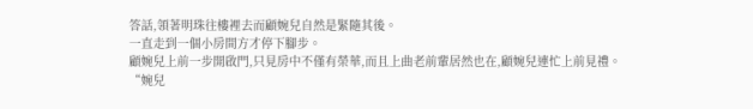答話,領著明珠往樓裡去而顧婉兒自然是緊隨其後。
一直走到一個小房間方才停下腳步。
顧婉兒上前一步開啟門,只見房中不僅有榮華,而且上曲老前輩居然也在,顧婉兒連忙上前見禮。
“婉兒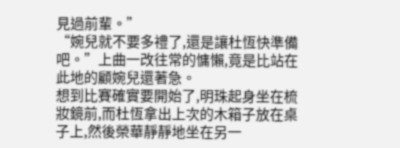見過前輩。”
“婉兒就不要多禮了,還是讓杜恆快準備吧。”上曲一改往常的慵懶,竟是比站在此地的顧婉兒還著急。
想到比賽確實要開始了,明珠起身坐在梳妝鏡前,而杜恆拿出上次的木箱子放在桌子上,然後榮華靜靜地坐在另一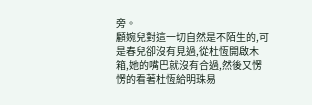旁。
顧婉兒對這一切自然是不陌生的,可是春兒卻沒有見過,從杜恆開啟木箱,她的嘴巴就沒有合過,然後又愣愣的看著杜恆給明珠易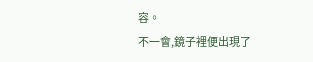容。
不一會,鏡子裡便出現了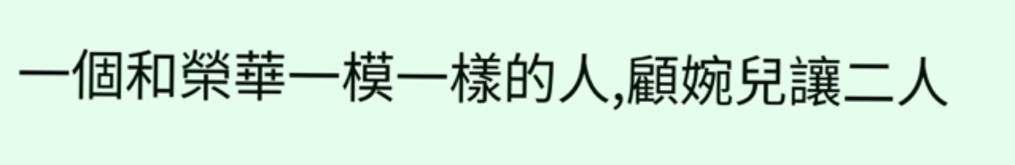一個和榮華一模一樣的人,顧婉兒讓二人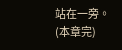站在一旁。
(本章完)